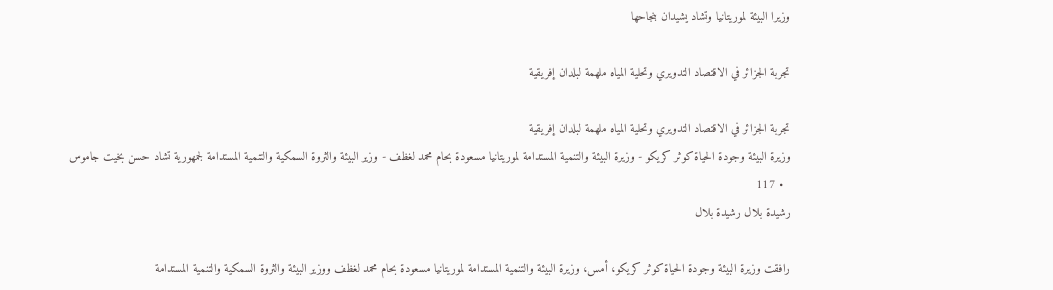وزيرا البيئة لموريتانيا وتشاد يشيدان بنجاحها

تجربة الجزائر في الاقتصاد التدويري وتحلية المياه ملهمة لبلدان إفريقية

تجربة الجزائر في الاقتصاد التدويري وتحلية المياه ملهمة لبلدان إفريقية
وزيرة البيئة وجودة الحياة كوثر كريكو - وزيرة البيئة والتنمية المستدامة لموريتانيا مسعودة بحام محمد لغظف - وزير البيئة والثروة السمكية والتنمية المستدامة لجمهورية تشاد حسن بخيت جاموس
  • 117
رشيدة بلال رشيدة بلال

رافقت وزيرة البيئة وجودة الحياة كوثر كريكو، أمس، وزيرة البيئة والتنمية المستدامة لموريتانيا مسعودة بحام محمد لغظف ووزير البيئة والثروة السمكية والتنمية المستدامة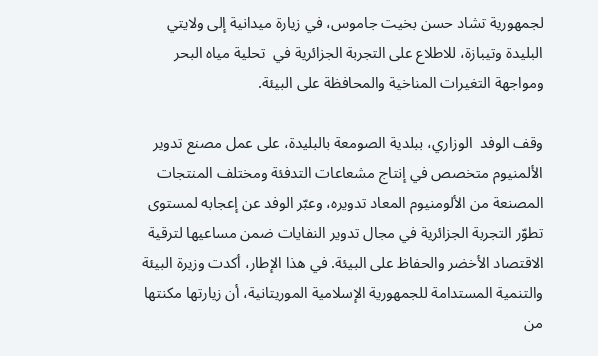لجمهورية تشاد حسن بخيت جاموس، في زيارة ميدانية إلى ولايتي البليدة وتيبازة، للاطلاع على التجربة الجزائرية في  تحلية مياه البحر ومواجهة التغيرات المناخية والمحافظة على البيئة.

وقف الوفد  الوزاري، ببلدية الصومعة بالبليدة، على عمل مصنع تدوير الألمنيوم متخصص في إنتاج مشعاعات التدفئة ومختلف المنتجات المصنعة من الألومنيوم المعاد تدويره، وعبّر الوفد عن إعجابه لمستوى تطوّر التجربة الجزائرية في مجال تدوير النفايات ضمن مساعيها لترقية الاقتصاد الأخضر والحفاظ على البيئة. في هذا الإطار، أكدت وزيرة البيئة والتنمية المستدامة للجمهورية الإسلامية الموريتانية، أن زيارتها مكنتها من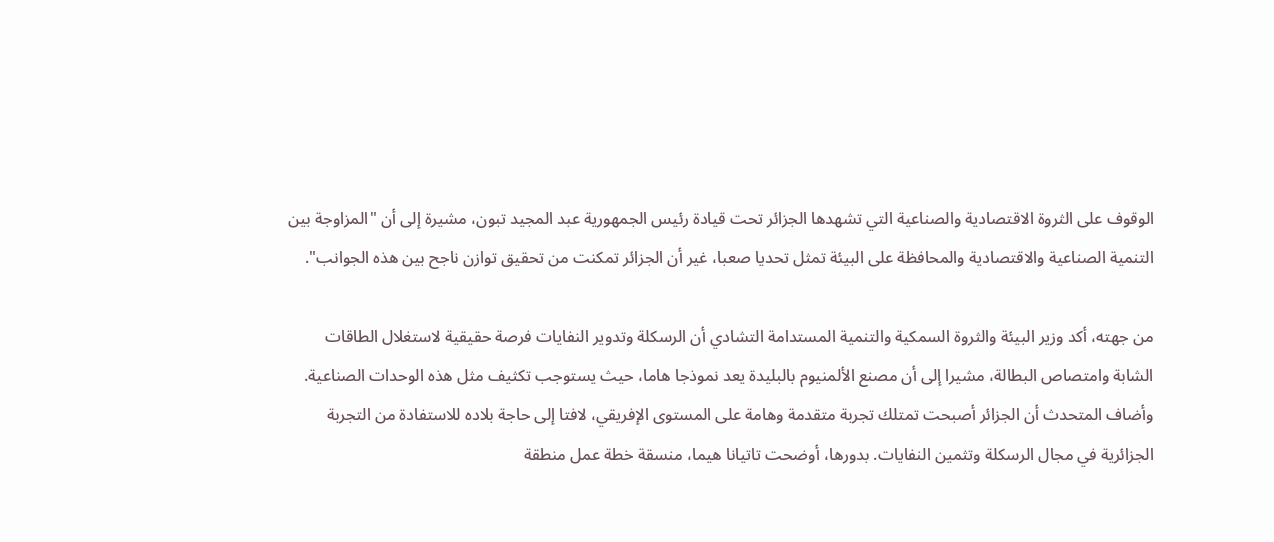الوقوف على الثروة الاقتصادية والصناعية التي تشهدها الجزائر تحت قيادة رئيس الجمهورية عبد المجيد تبون، مشيرة إلى أن "المزاوجة بين التنمية الصناعية والاقتصادية والمحافظة على البيئة تمثل تحديا صعبا، غير أن الجزائر تمكنت من تحقيق توازن ناجح بين هذه الجوانب".

من جهته، أكد وزير البيئة والثروة السمكية والتنمية المستدامة التشادي أن الرسكلة وتدوير النفايات فرصة حقيقية لاستغلال الطاقات الشابة وامتصاص البطالة، مشيرا إلى أن مصنع الألمنيوم بالبليدة يعد نموذجا هاما، حيث يستوجب تكثيف مثل هذه الوحدات الصناعية. وأضاف المتحدث أن الجزائر أصبحت تمتلك تجربة متقدمة وهامة على المستوى الإفريقي، لافتا إلى حاجة بلاده للاستفادة من التجربة الجزائرية في مجال الرسكلة وتثمين النفايات. بدورها، أوضحت تاتيانا هيما، منسقة خطة عمل منطقة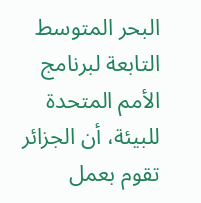البحر المتوسط التابعة لبرنامج الأمم المتحدة للبيئة، أن الجزائر تقوم بعمل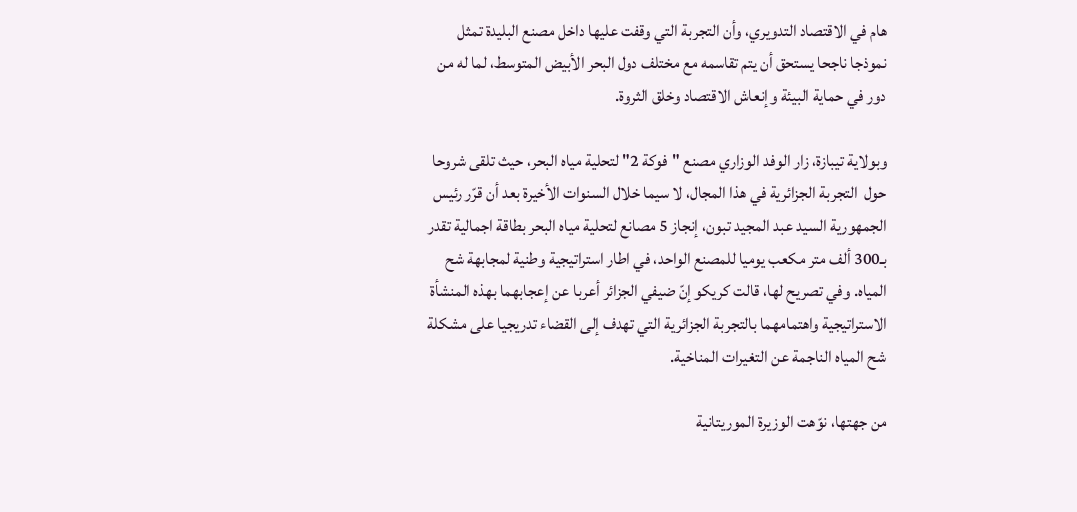هام في الاقتصاد التدويري، وأن التجربة التي وقفت عليها داخل مصنع البليدة تمثل نموذجا ناجحا يستحق أن يتم تقاسمه مع مختلف دول البحر الأبيض المتوسط، لما له من دور في حماية البيئة وإنعاش الاقتصاد وخلق الثروة.

وبولاية تيبازة، زار الوفد الوزاري مصنع "فوكة 2" لتحلية مياه البحر، حيث تلقى شروحا حول  التجربة الجزائرية في هذا المجال، لا سيما خلال السنوات الأخيرة بعد أن قرّر رئيس الجمهورية السيد عبد المجيد تبون، إنجاز 5 مصانع لتحلية مياه البحر بطاقة اجمالية تقدر بـ300 ألف متر مكعب يوميا للمصنع الواحد، في اطار استراتيجية وطنية لمجابهة شح المياه. وفي تصريح لها، قالت كريكو إنّ ضيفي الجزائر أعربا عن إعجابهما بهذه المنشأة الاستراتيجية واهتمامهما بالتجربة الجزائرية التي تهدف إلى القضاء تدريجيا على مشكلة شح المياه الناجمة عن التغيرات المناخية.

من جهتها، نوّهت الوزيرة الموريتانية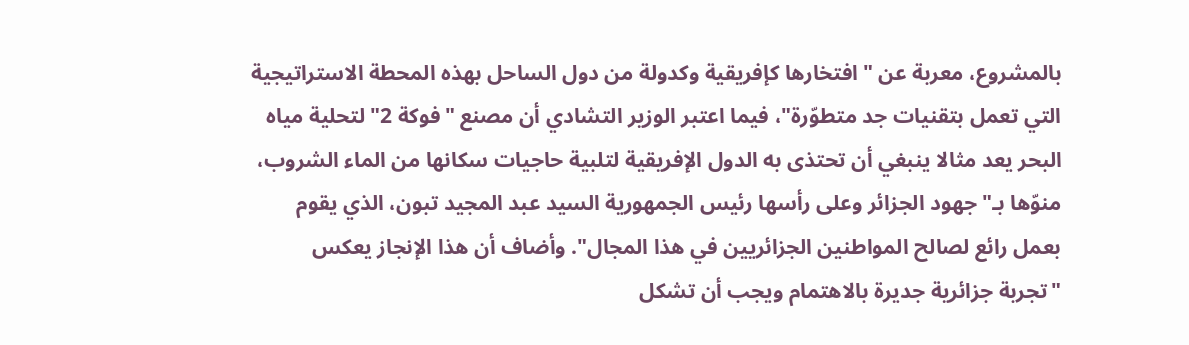بالمشروع، معربة عن "افتخارها كإفريقية وكدولة من دول الساحل بهذه المحطة الاستراتيجية التي تعمل بتقنيات جد متطوّرة"، فيما اعتبر الوزير التشادي أن مصنع "فوكة 2" لتحلية مياه البحر يعد مثالا ينبغي أن تحتذى به الدول الإفريقية لتلبية حاجيات سكانها من الماء الشروب، منوّها بـ"جهود الجزائر وعلى رأسها رئيس الجمهورية السيد عبد المجيد تبون، الذي يقوم بعمل رائع لصالح المواطنين الجزائريين في هذا المجال". وأضاف أن هذا الإنجاز يعكس "تجربة جزائرية جديرة بالاهتمام ويجب أن تشكل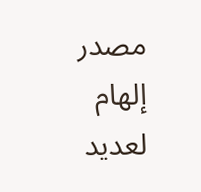مصدر إلهام لعديد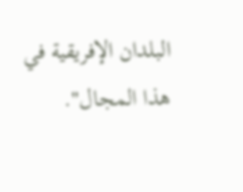البلدان الإفريقية في هذا المجال".